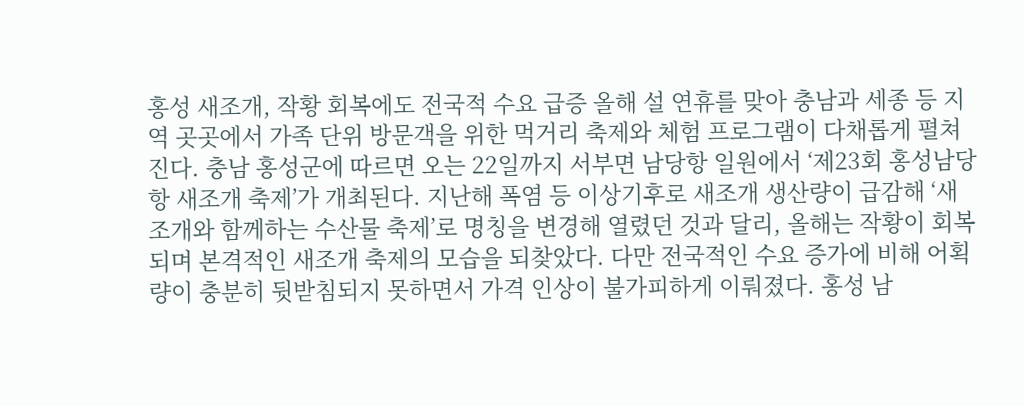홍성 새조개, 작황 회복에도 전국적 수요 급증 올해 설 연휴를 맞아 충남과 세종 등 지역 곳곳에서 가족 단위 방문객을 위한 먹거리 축제와 체험 프로그램이 다채롭게 펼쳐진다. 충남 홍성군에 따르면 오는 22일까지 서부면 남당항 일원에서 ‘제23회 홍성남당항 새조개 축제’가 개최된다. 지난해 폭염 등 이상기후로 새조개 생산량이 급감해 ‘새조개와 함께하는 수산물 축제’로 명칭을 변경해 열렸던 것과 달리, 올해는 작황이 회복되며 본격적인 새조개 축제의 모습을 되찾았다. 다만 전국적인 수요 증가에 비해 어획량이 충분히 뒷받침되지 못하면서 가격 인상이 불가피하게 이뤄졌다. 홍성 남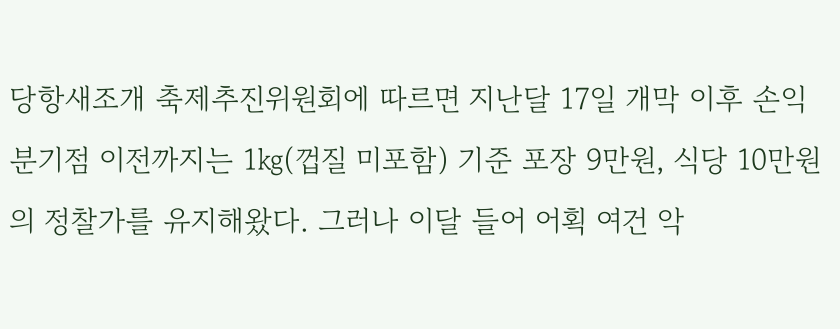당항새조개 축제추진위원회에 따르면 지난달 17일 개막 이후 손익분기점 이전까지는 1㎏(껍질 미포함) 기준 포장 9만원, 식당 10만원의 정찰가를 유지해왔다. 그러나 이달 들어 어획 여건 악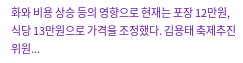화와 비용 상승 등의 영향으로 현재는 포장 12만원, 식당 13만원으로 가격을 조정했다. 김용태 축제추진위원...